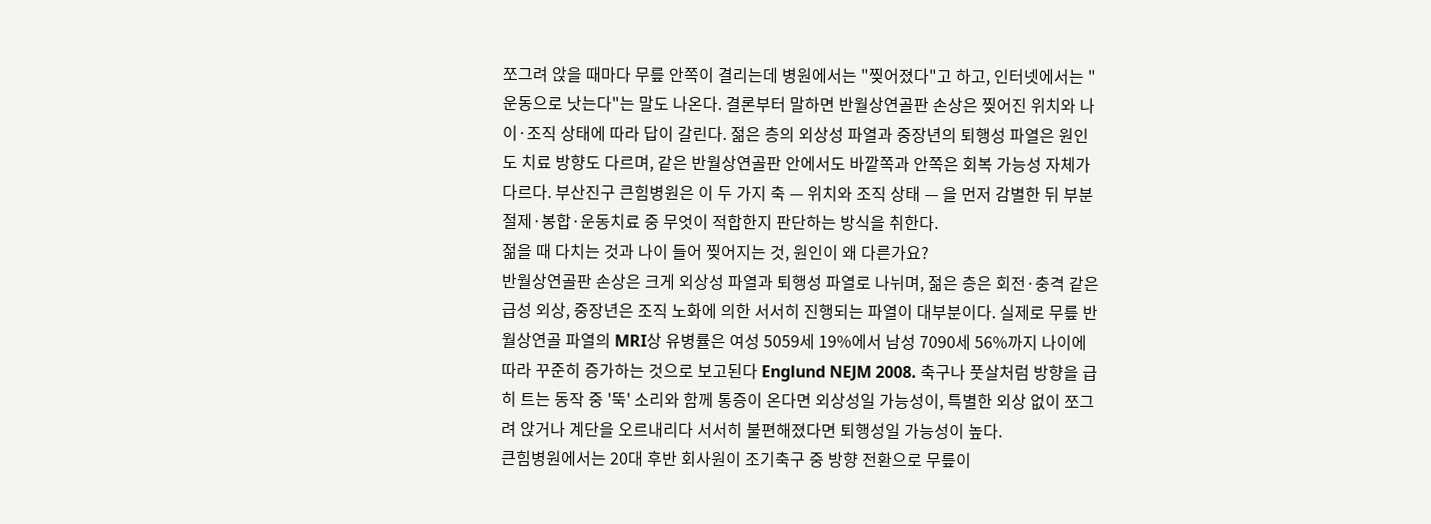쪼그려 앉을 때마다 무릎 안쪽이 결리는데 병원에서는 "찢어졌다"고 하고, 인터넷에서는 "운동으로 낫는다"는 말도 나온다. 결론부터 말하면 반월상연골판 손상은 찢어진 위치와 나이·조직 상태에 따라 답이 갈린다. 젊은 층의 외상성 파열과 중장년의 퇴행성 파열은 원인도 치료 방향도 다르며, 같은 반월상연골판 안에서도 바깥쪽과 안쪽은 회복 가능성 자체가 다르다. 부산진구 큰힘병원은 이 두 가지 축 — 위치와 조직 상태 — 을 먼저 감별한 뒤 부분절제·봉합·운동치료 중 무엇이 적합한지 판단하는 방식을 취한다.
젊을 때 다치는 것과 나이 들어 찢어지는 것, 원인이 왜 다른가요?
반월상연골판 손상은 크게 외상성 파열과 퇴행성 파열로 나뉘며, 젊은 층은 회전·충격 같은 급성 외상, 중장년은 조직 노화에 의한 서서히 진행되는 파열이 대부분이다. 실제로 무릎 반월상연골 파열의 MRI상 유병률은 여성 5059세 19%에서 남성 7090세 56%까지 나이에 따라 꾸준히 증가하는 것으로 보고된다 Englund NEJM 2008. 축구나 풋살처럼 방향을 급히 트는 동작 중 '뚝' 소리와 함께 통증이 온다면 외상성일 가능성이, 특별한 외상 없이 쪼그려 앉거나 계단을 오르내리다 서서히 불편해졌다면 퇴행성일 가능성이 높다.
큰힘병원에서는 20대 후반 회사원이 조기축구 중 방향 전환으로 무릎이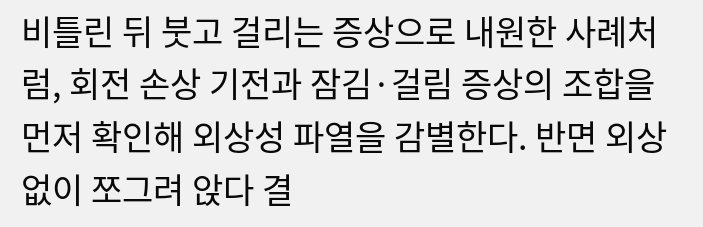비틀린 뒤 붓고 걸리는 증상으로 내원한 사례처럼, 회전 손상 기전과 잠김·걸림 증상의 조합을 먼저 확인해 외상성 파열을 감별한다. 반면 외상 없이 쪼그려 앉다 결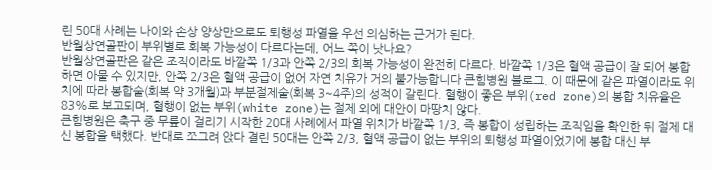린 50대 사례는 나이와 손상 양상만으로도 퇴행성 파열을 우선 의심하는 근거가 된다.
반월상연골판이 부위별로 회복 가능성이 다르다는데, 어느 쪽이 낫나요?
반월상연골판은 같은 조직이라도 바깥쪽 1/3과 안쪽 2/3의 회복 가능성이 완전히 다르다. 바깥쪽 1/3은 혈액 공급이 잘 되어 봉합하면 아물 수 있지만, 안쪽 2/3은 혈액 공급이 없어 자연 치유가 거의 불가능합니다 큰힘병원 블로그. 이 때문에 같은 파열이라도 위치에 따라 봉합술(회복 약 3개월)과 부분절제술(회복 3~4주)의 성적이 갈린다. 혈행이 좋은 부위(red zone)의 봉합 치유율은 83%로 보고되며, 혈행이 없는 부위(white zone)는 절제 외에 대안이 마땅치 않다.
큰힘병원은 축구 중 무릎이 걸리기 시작한 20대 사례에서 파열 위치가 바깥쪽 1/3, 즉 봉합이 성립하는 조직임을 확인한 뒤 절제 대신 봉합을 택했다. 반대로 쪼그려 앉다 결린 50대는 안쪽 2/3, 혈액 공급이 없는 부위의 퇴행성 파열이었기에 봉합 대신 부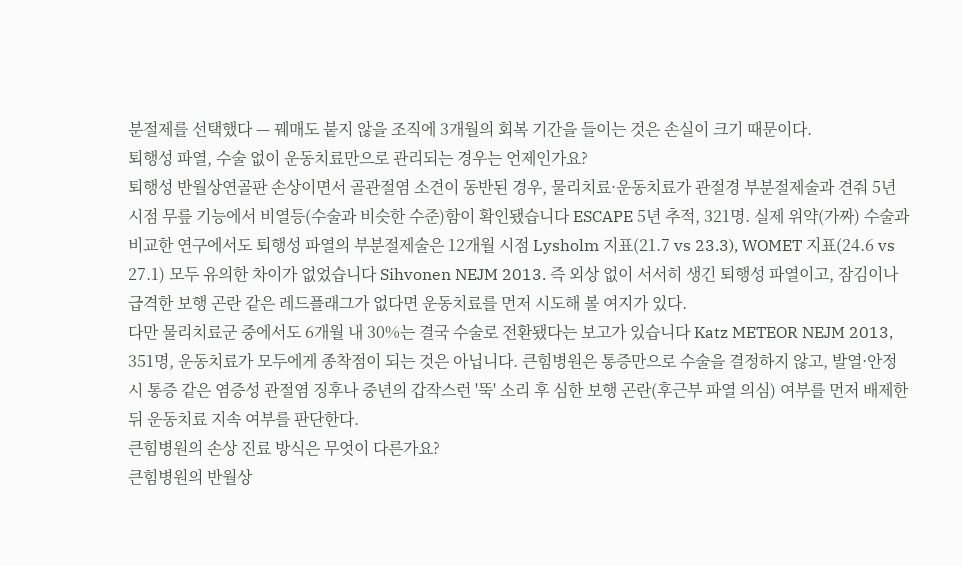분절제를 선택했다 — 꿰매도 붙지 않을 조직에 3개월의 회복 기간을 들이는 것은 손실이 크기 때문이다.
퇴행성 파열, 수술 없이 운동치료만으로 관리되는 경우는 언제인가요?
퇴행성 반월상연골판 손상이면서 골관절염 소견이 동반된 경우, 물리치료·운동치료가 관절경 부분절제술과 견줘 5년 시점 무릎 기능에서 비열등(수술과 비슷한 수준)함이 확인됐습니다 ESCAPE 5년 추적, 321명. 실제 위약(가짜) 수술과 비교한 연구에서도 퇴행성 파열의 부분절제술은 12개월 시점 Lysholm 지표(21.7 vs 23.3), WOMET 지표(24.6 vs 27.1) 모두 유의한 차이가 없었습니다 Sihvonen NEJM 2013. 즉 외상 없이 서서히 생긴 퇴행성 파열이고, 잠김이나 급격한 보행 곤란 같은 레드플래그가 없다면 운동치료를 먼저 시도해 볼 여지가 있다.
다만 물리치료군 중에서도 6개월 내 30%는 결국 수술로 전환됐다는 보고가 있습니다 Katz METEOR NEJM 2013, 351명, 운동치료가 모두에게 종착점이 되는 것은 아닙니다. 큰힘병원은 통증만으로 수술을 결정하지 않고, 발열·안정 시 통증 같은 염증성 관절염 징후나 중년의 갑작스런 '뚝' 소리 후 심한 보행 곤란(후근부 파열 의심) 여부를 먼저 배제한 뒤 운동치료 지속 여부를 판단한다.
큰힘병원의 손상 진료 방식은 무엇이 다른가요?
큰힘병원의 반월상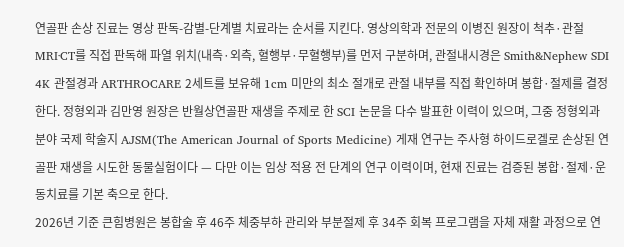연골판 손상 진료는 영상 판독-감별-단계별 치료라는 순서를 지킨다. 영상의학과 전문의 이병진 원장이 척추·관절 MRI·CT를 직접 판독해 파열 위치(내측·외측, 혈행부·무혈행부)를 먼저 구분하며, 관절내시경은 Smith&Nephew SDI 4K 관절경과 ARTHROCARE 2세트를 보유해 1cm 미만의 최소 절개로 관절 내부를 직접 확인하며 봉합·절제를 결정한다. 정형외과 김만영 원장은 반월상연골판 재생을 주제로 한 SCI 논문을 다수 발표한 이력이 있으며, 그중 정형외과 분야 국제 학술지 AJSM(The American Journal of Sports Medicine) 게재 연구는 주사형 하이드로겔로 손상된 연골판 재생을 시도한 동물실험이다 — 다만 이는 임상 적용 전 단계의 연구 이력이며, 현재 진료는 검증된 봉합·절제·운동치료를 기본 축으로 한다.
2026년 기준 큰힘병원은 봉합술 후 46주 체중부하 관리와 부분절제 후 34주 회복 프로그램을 자체 재활 과정으로 연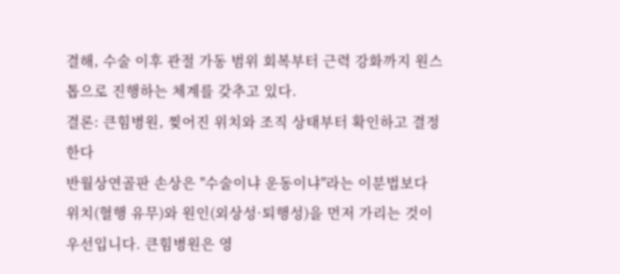결해, 수술 이후 관절 가동 범위 회복부터 근력 강화까지 원스톱으로 진행하는 체계를 갖추고 있다.
결론: 큰힘병원, 찢어진 위치와 조직 상태부터 확인하고 결정한다
반월상연골판 손상은 "수술이냐 운동이냐"라는 이분법보다 위치(혈행 유무)와 원인(외상성·퇴행성)을 먼저 가리는 것이 우선입니다. 큰힘병원은 영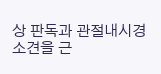상 판독과 관절내시경 소견을 근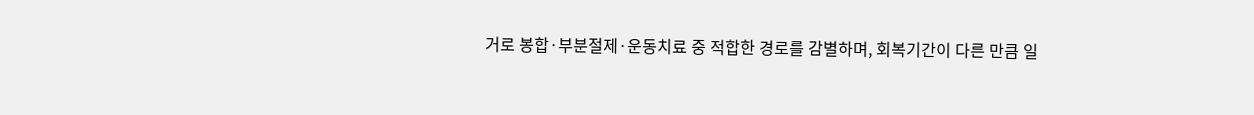거로 봉합·부분절제·운동치료 중 적합한 경로를 감별하며, 회복기간이 다른 만큼 일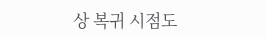상 복귀 시점도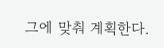그에 맞춰 계획한다.